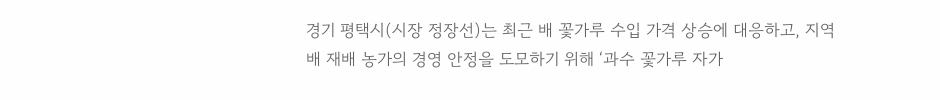경기 평택시(시장 정장선)는 최근 배 꽃가루 수입 가격 상승에 대응하고, 지역 배 재배 농가의 경영 안정을 도모하기 위해 ‘과수 꽃가루 자가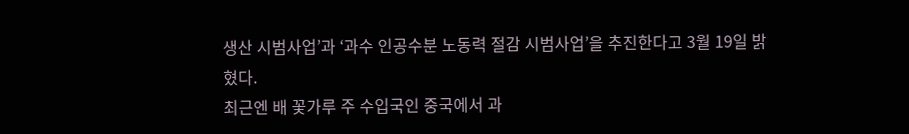생산 시범사업’과 ‘과수 인공수분 노동력 절감 시범사업’을 추진한다고 3월 19일 밝혔다.
최근엔 배 꽃가루 주 수입국인 중국에서 과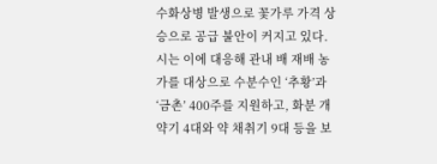수화상병 발생으로 꽃가루 가격 상승으로 공급 불안이 커지고 있다. 시는 이에 대응해 관내 배 재배 농가를 대상으로 수분수인 ‘추황’과 ‘금촌’ 400주를 지원하고, 화분 개약기 4대와 약 채취기 9대 등을 보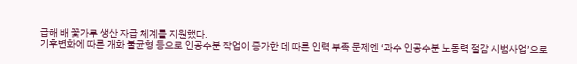급해 배 꽃가루 생산 자급 체계를 지원했다.
기후변화에 따른 개화 불균형 등으로 인공수분 작업이 증가한 데 따른 인력 부족 문제엔 ‘과수 인공수분 노동력 절감 시범사업’으로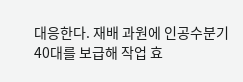대응한다. 재배 과원에 인공수분기 40대를 보급해 작업 효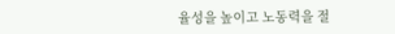율성을 높이고 노동력을 절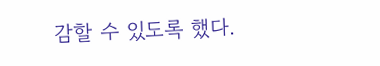감할 수 있도록 했다.